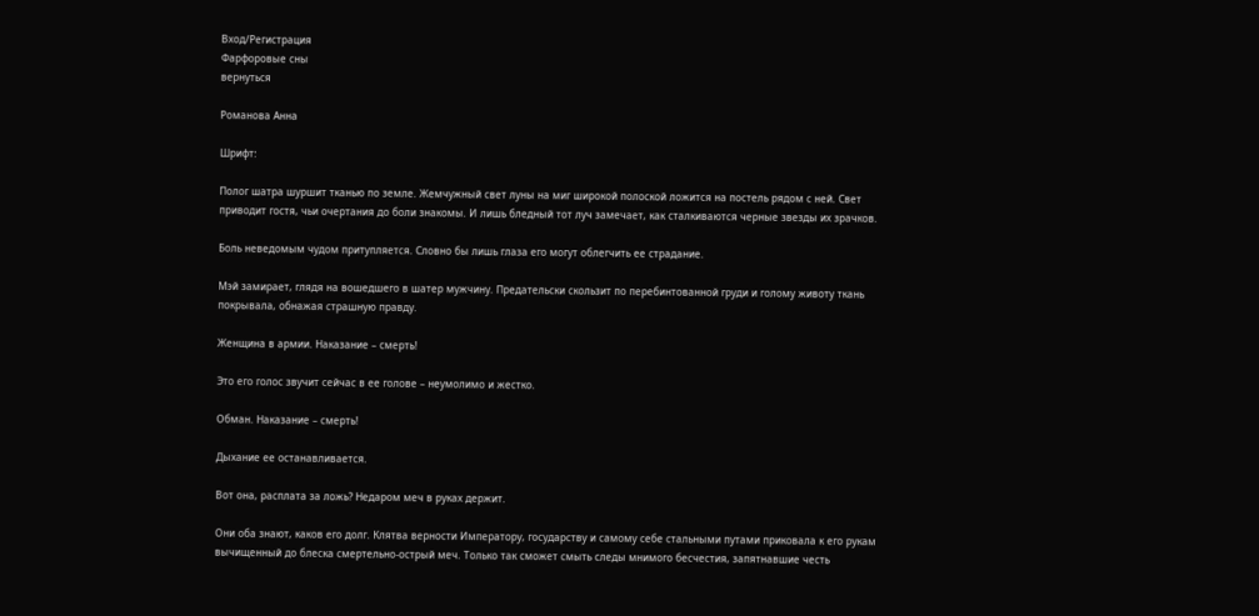Вход/Регистрация
Фарфоровые сны
вернуться

Романова Анна

Шрифт:

Полог шатра шуршит тканью по земле. Жемчужный свет луны на миг широкой полоской ложится на постель рядом с ней. Свет приводит гостя, чьи очертания до боли знакомы. И лишь бледный тот луч замечает, как сталкиваются черные звезды их зрачков.

Боль неведомым чудом притупляется. Словно бы лишь глаза его могут облегчить ее страдание.

Мэй замирает, глядя на вошедшего в шатер мужчину. Предательски скользит по перебинтованной груди и голому животу ткань покрывала, обнажая страшную правду.

Женщина в армии. Наказание – смерть!

Это его голос звучит сейчас в ее голове – неумолимо и жестко.

Обман. Наказание – смерть!

Дыхание ее останавливается.

Вот она, расплата за ложь? Недаром меч в руках держит.

Они оба знают, каков его долг. Клятва верности Императору, государству и самому себе стальными путами приковала к его рукам вычищенный до блеска смертельно-острый меч. Только так сможет смыть следы мнимого бесчестия, запятнавшие честь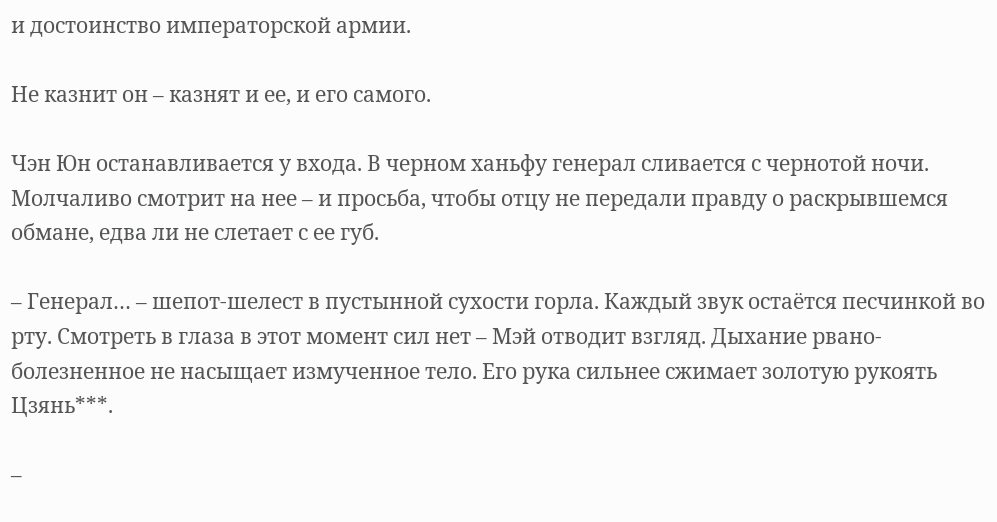и достоинство императорской армии.

Не казнит он – казнят и ее, и его самого.

Чэн Юн останавливается у входа. В черном ханьфу генерал сливается с чернотой ночи. Молчаливо смотрит на нее – и просьба, чтобы отцу не передали правду о раскрывшемся обмане, едва ли не слетает с ее губ.

– Генерал… – шепот-шелест в пустынной сухости горла. Каждый звук остаётся песчинкой во рту. Смотреть в глаза в этот момент сил нет – Мэй отводит взгляд. Дыхание рвано-болезненное не насыщает измученное тело. Его рука сильнее сжимает золотую рукоять Цзянь***.

–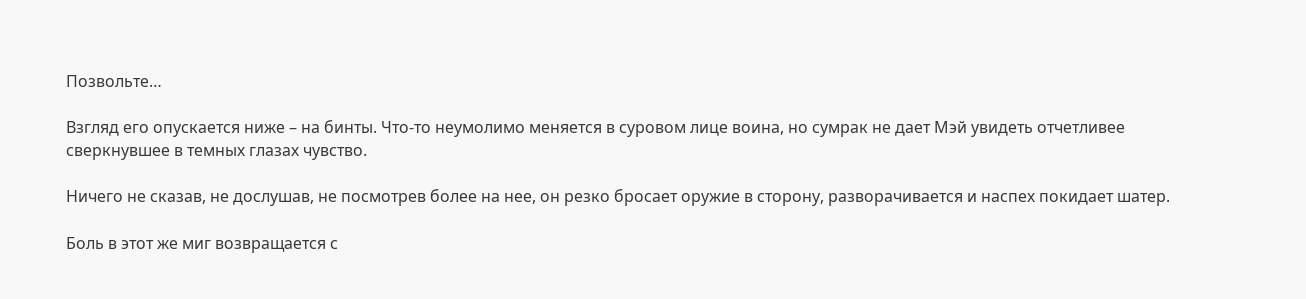Позвольте…

Взгляд его опускается ниже – на бинты. Что-то неумолимо меняется в суровом лице воина, но сумрак не дает Мэй увидеть отчетливее сверкнувшее в темных глазах чувство.

Ничего не сказав, не дослушав, не посмотрев более на нее, он резко бросает оружие в сторону, разворачивается и наспех покидает шатер.

Боль в этот же миг возвращается с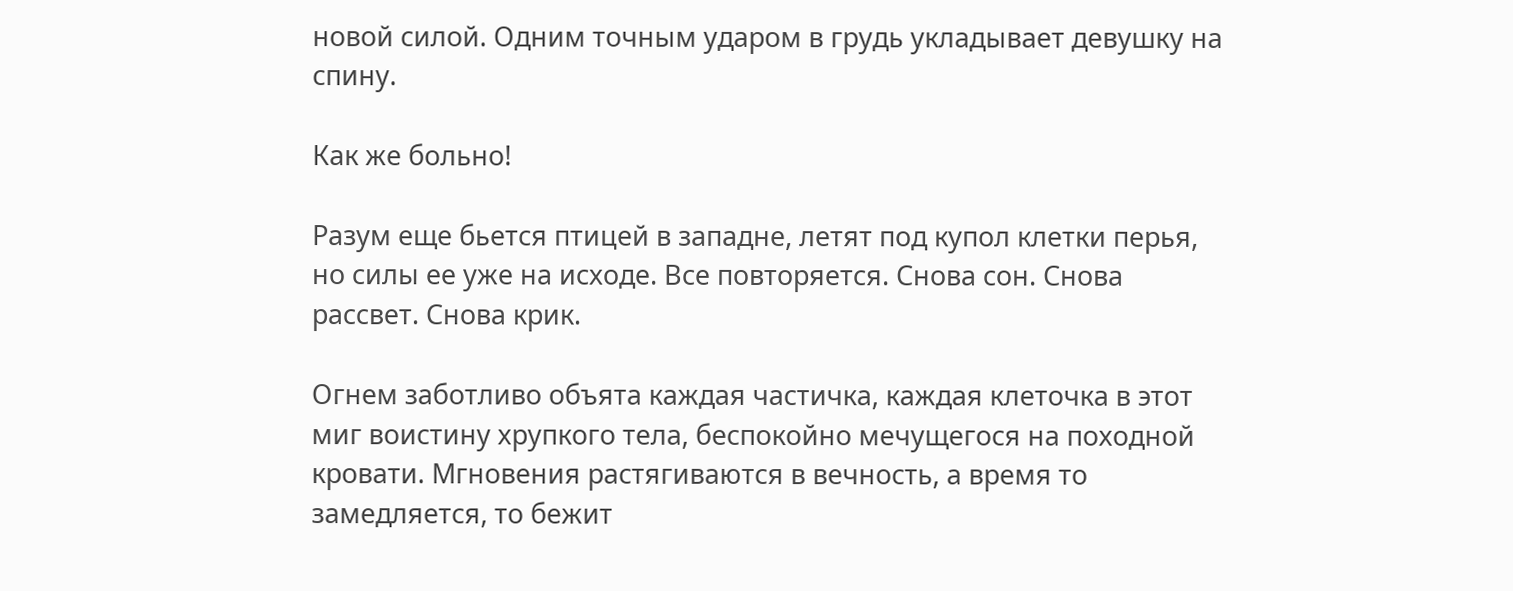новой силой. Одним точным ударом в грудь укладывает девушку на спину.

Как же больно!

Разум еще бьется птицей в западне, летят под купол клетки перья, но силы ее уже на исходе. Все повторяется. Снова сон. Снова рассвет. Снова крик.

Огнем заботливо объята каждая частичка, каждая клеточка в этот миг воистину хрупкого тела, беспокойно мечущегося на походной кровати. Мгновения растягиваются в вечность, а время то замедляется, то бежит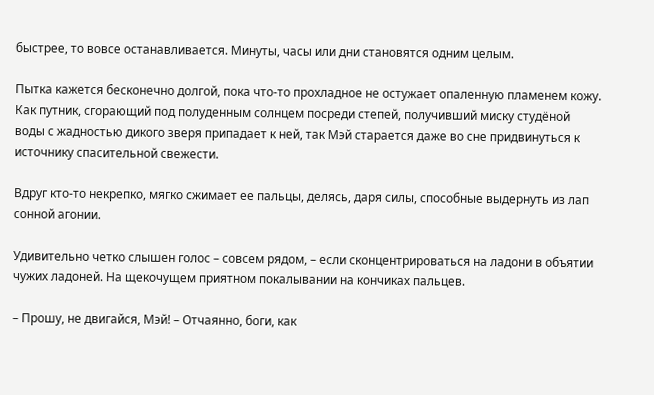быстрее, то вовсе останавливается. Минуты, часы или дни становятся одним целым.

Пытка кажется бесконечно долгой, пока что-то прохладное не остужает опаленную пламенем кожу. Как путник, сгорающий под полуденным солнцем посреди степей, получивший миску студёной воды с жадностью дикого зверя припадает к ней, так Мэй старается даже во сне придвинуться к источнику спасительной свежести.

Вдруг кто-то некрепко, мягко сжимает ее пальцы, делясь, даря силы, способные выдернуть из лап сонной агонии.

Удивительно четко слышен голос – совсем рядом, – если сконцентрироваться на ладони в объятии чужих ладоней. На щекочущем приятном покалывании на кончиках пальцев.

– Прошу, не двигайся, Мэй! – Отчаянно, боги, как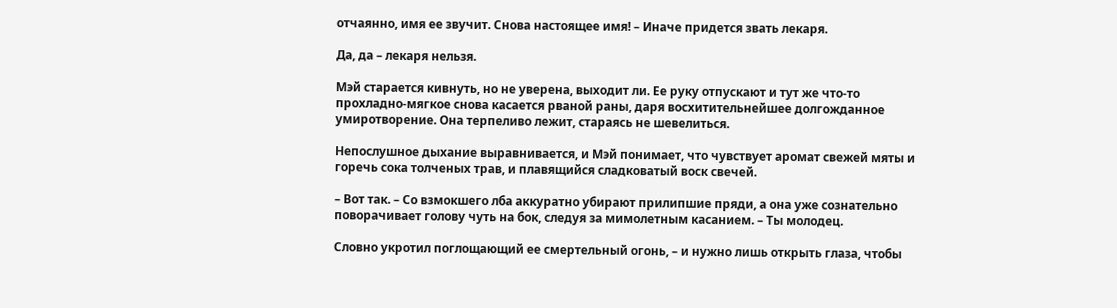отчаянно, имя ее звучит. Снова настоящее имя! – Иначе придется звать лекаря.

Да, да – лекаря нельзя.

Мэй старается кивнуть, но не уверена, выходит ли. Ее руку отпускают и тут же что-то прохладно-мягкое снова касается рваной раны, даря восхитительнейшее долгожданное умиротворение. Она терпеливо лежит, стараясь не шевелиться.

Непослушное дыхание выравнивается, и Мэй понимает, что чувствует аромат свежей мяты и горечь сока толченых трав, и плавящийся сладковатый воск свечей.

– Вот так. – Со взмокшего лба аккуратно убирают прилипшие пряди, а она уже сознательно поворачивает голову чуть на бок, следуя за мимолетным касанием. – Ты молодец.

Словно укротил поглощающий ее смертельный огонь, – и нужно лишь открыть глаза, чтобы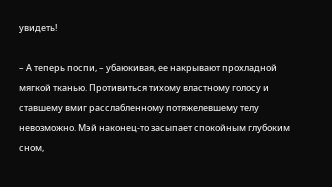увидеть!

– А теперь поспи, – убаюкивая, ее накрывают прохладной мягкой тканью. Противиться тихому властному голосу и ставшему вмиг расслабленному потяжелевшему телу невозможно. Мэй наконец-то засыпает спокойным глубоким сном,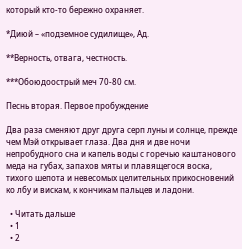который кто-то бережно охраняет.

*Диюй – «подземное судилище», Ад.

**Верность, отвага, честность.

***Обоюдоострый меч 70-80 см.

Песнь вторая. Первое пробуждение

Два раза сменяют друг друга серп луны и солнце, прежде чем Мэй открывает глаза. Два дня и две ночи непробудного сна и капель воды с горечью каштанового меда на губах, запахов мяты и плавящегося воска, тихого шепота и невесомых целительных прикосновений ко лбу и вискам, к кончикам пальцев и ладони.

  • Читать дальше
  • 1
  • 2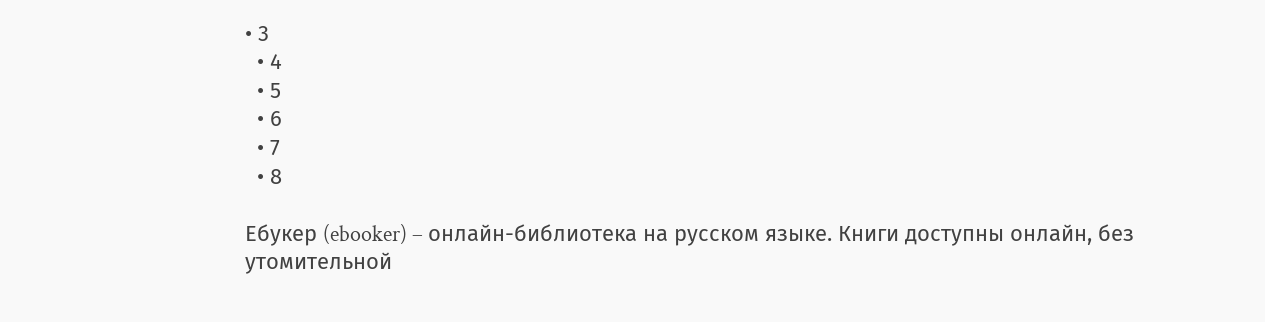• 3
  • 4
  • 5
  • 6
  • 7
  • 8

Ебукер (ebooker) – онлайн-библиотека на русском языке. Книги доступны онлайн, без утомительной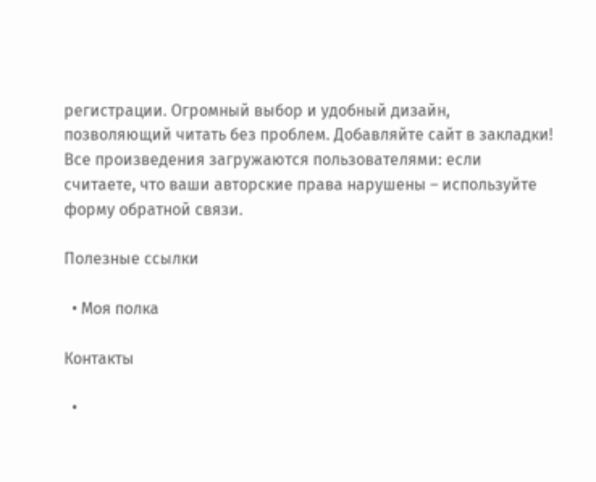регистрации. Огромный выбор и удобный дизайн, позволяющий читать без проблем. Добавляйте сайт в закладки! Все произведения загружаются пользователями: если считаете, что ваши авторские права нарушены – используйте форму обратной связи.

Полезные ссылки

  • Моя полка

Контакты

  •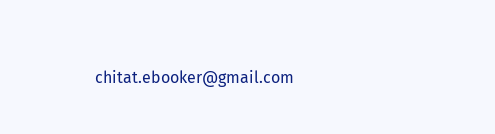chitat.ebooker@gmail.com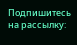Подпишитесь на рассылку: